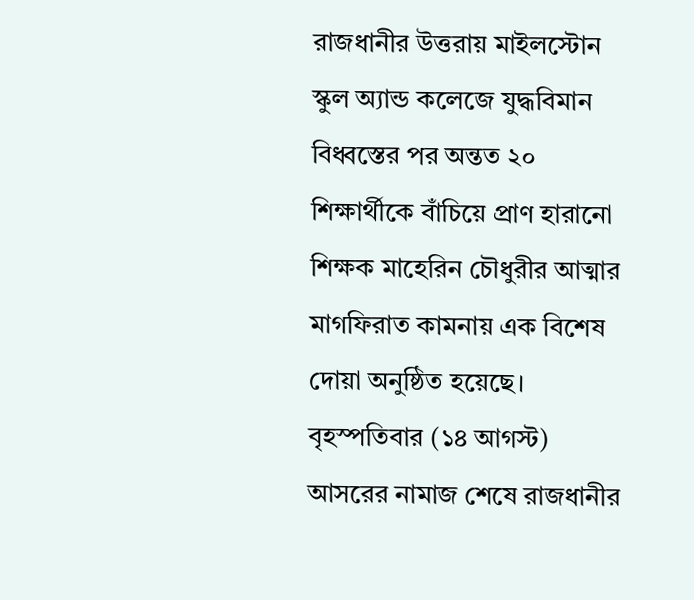রাজধানীর উত্তরায় মাইলস্টোন স্কুল অ্যান্ড কলেজে যুদ্ধবিমান বিধ্বস্তের পর অন্তত ২০ শিক্ষার্থীকে বাঁচিয়ে প্রাণ হারানো শিক্ষক মাহেরিন চৌধুরীর আত্মার মাগফিরাত কামনায় এক বিশেষ দোয়া অনুষ্ঠিত হয়েছে।
বৃহস্পতিবার (১৪ আগস্ট) আসরের নামাজ শেষে রাজধানীর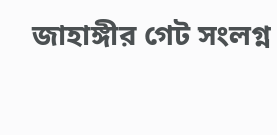জাহাঙ্গীর গেট সংলগ্ন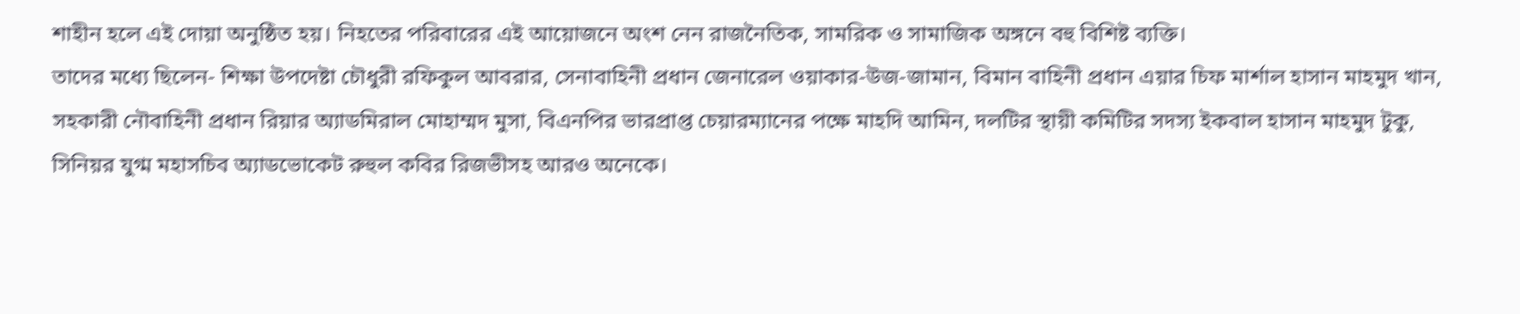শাহীন হলে এই দোয়া অনুষ্ঠিত হয়। নিহতের পরিবারের এই আয়োজনে অংশ নেন রাজনৈতিক, সামরিক ও সামাজিক অঙ্গনে বহু বিশিষ্ট ব্যক্তি।
তাদের মধ্যে ছিলেন- শিক্ষা উপদেষ্টা চৌধুরী রফিকুল আবরার, সেনাবাহিনী প্রধান জেনারেল ওয়াকার-উজ-জামান, বিমান বাহিনী প্রধান এয়ার চিফ মার্শাল হাসান মাহমুদ খান, সহকারী নৌবাহিনী প্রধান রিয়ার অ্যাডমিরাল মোহাম্মদ মুসা, বিএনপির ভারপ্রাপ্ত চেয়ারম্যানের পক্ষে মাহদি আমিন, দলটির স্থায়ী কমিটির সদস্য ইকবাল হাসান মাহমুদ টুকু, সিনিয়র যুগ্ম মহাসচিব অ্যাডভোকেট রুহুল কবির রিজভীসহ আরও অনেকে।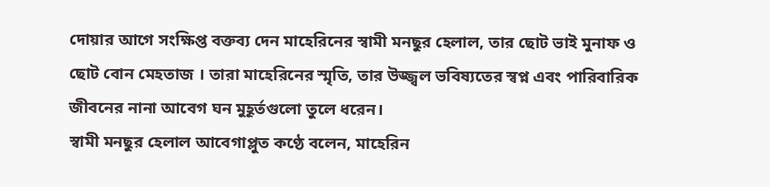দোয়ার আগে সংক্ষিপ্ত বক্তব্য দেন মাহেরিনের স্বামী মনছুর হেলাল, তার ছোট ভাই মুনাফ ও ছোট বোন মেহতাজ । তারা মাহেরিনের স্মৃতি, তার উজ্জ্বল ভবিষ্যতের স্বপ্ন এবং পারিবারিক জীবনের নানা আবেগ ঘন মুহূর্তগুলো তুলে ধরেন।
স্বামী মনছুর হেলাল আবেগাপ্লুত কণ্ঠে বলেন, মাহেরিন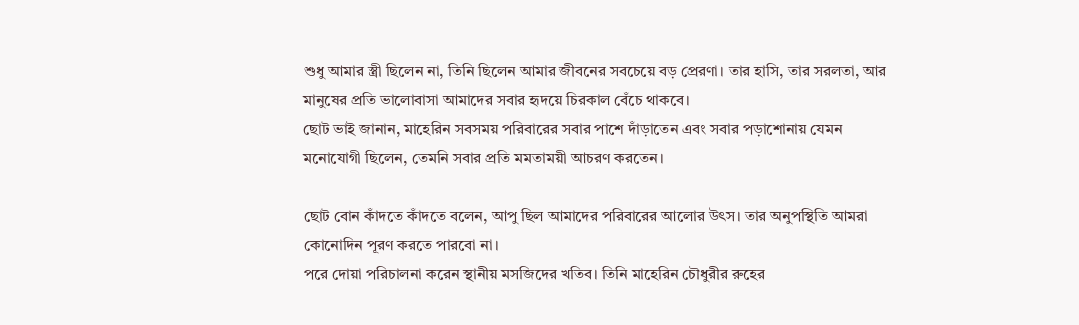শুধু আমার স্ত্রী ছিলেন না, তিনি ছিলেন আমার জীবনের সবচেয়ে বড় প্রেরণা। তার হাসি, তার সরলতা, আর মানুষের প্রতি ভালোবাসা আমাদের সবার হৃদয়ে চিরকাল বেঁচে থাকবে।
ছোট ভাই জানান, মাহেরিন সবসময় পরিবারের সবার পাশে দাঁড়াতেন এবং সবার পড়াশোনায় যেমন মনোযোগী ছিলেন, তেমনি সবার প্রতি মমতাময়ী আচরণ করতেন।

ছোট বোন কাঁদতে কাঁদতে বলেন, আপু ছিল আমাদের পরিবারের আলোর উৎস। তার অনুপস্থিতি আমরা কোনোদিন পূরণ করতে পারবো না।
পরে দোয়া পরিচালনা করেন স্থানীয় মসজিদের খতিব। তিনি মাহেরিন চৌধুরীর রুহের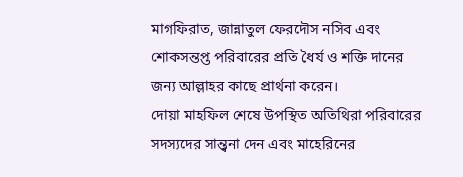মাগফিরাত, জান্নাতুল ফেরদৌস নসিব এবং শোকসন্তপ্ত পরিবারের প্রতি ধৈর্য ও শক্তি দানের জন্য আল্লাহর কাছে প্রার্থনা করেন।
দোয়া মাহফিল শেষে উপস্থিত অতিথিরা পরিবারের সদস্যদের সান্ত্বনা দেন এবং মাহেরিনের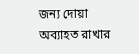জন্য দোয়া অব্যাহত রাখার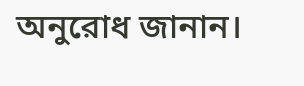অনুরোধ জানান।